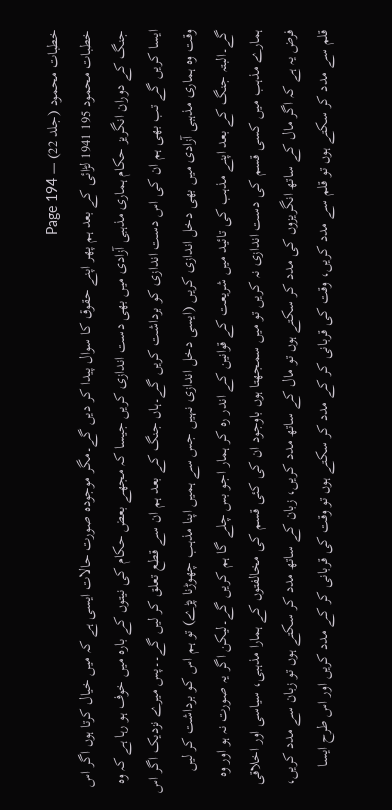خطبات محمود (جلد 22) — Page 194
خطبات محمود 195 1941 لڑائی کے بعد ہم پھر اپنے حقوق کا سوال پیدا کر دیں گے۔مگر موجودہ صورت حالات ایسی ہے کہ میں خیال کرتا ہوں اگر اس جنگ کے دوران انگریز حکام ہماری مذہبی آزادی میں بھی دست اندازی کریں جیسا کہ مجھے بعض حکام کی نیتوں کے بارہ میں خوف ہو رہا ہے کہ وہ ایسا کریں گے تب بھی ہم ان کی اس دست اندازی کو برداشت کریں گے۔ہاں جنگ کے بعد ہم ان سے قطع تعلق کر لیں گے۔۔پس میرے نزدیک اگر اس وقت وہ ہماری مذہبی آزادی میں بھی دخل اندازی کریں (ایسی دخل اندازی نہیں جس سے ہمیں اپنا مذہب چھوڑنا پڑے) تو ہم اس کو برداشت کر لیں گے۔البتہ جنگ کے بعد اپنے مذہب کی تائید میں شریعت کے قوانین کے اندر رہ کر ہمار اجو بس چلے گا ہم کریں گے۔لیکن اگر یہ صورت نہ ہو اور وہ ہمارے مذہب میں کسی قسم کی دست اندازی نہ کریں تو میں سمجھتا ہوں باوجود ان کی کئی قسم کی مخالفتوں کے ہمارا مذہبی، سیاسی اور اخلاقی فرض یہ ہے کہ اگر مال کے ساتھ انگریزوں کی مدد کر سکتے ہوں تو مال کے ساتھ مدد کریں، زبان کے ساتھ مدد کر سکتے ہوں تو زبان سے مدد کریں، قلم سے مدد کر سکتے ہوں تو قلم سے مدد کریں، وقت کی قربانی کر کے مدد کر سکتے ہوں تو وقت کی قربانی کر کے مدد کریں اور اس طرح ایسا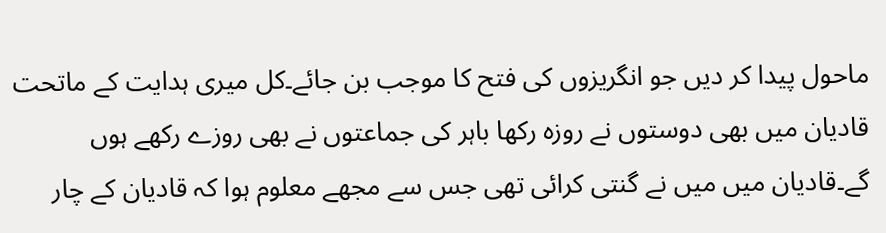ماحول پیدا کر دیں جو انگریزوں کی فتح کا موجب بن جائے۔کل میری ہدایت کے ماتحت قادیان میں بھی دوستوں نے روزہ رکھا باہر کی جماعتوں نے بھی روزے رکھے ہوں گے۔قادیان میں میں نے گنتی کرائی تھی جس سے مجھے معلوم ہوا کہ قادیان کے چار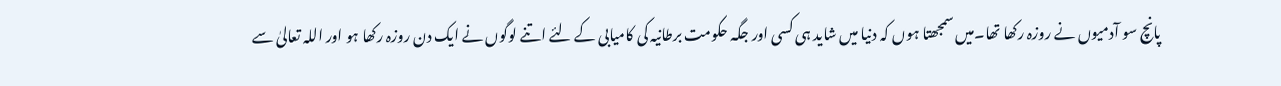پانچ سو آدمیوں نے روزہ رکھا تھا۔میں سمجھتا ہوں کہ دنیا میں شاید ہی کسی اور جگہ حکومت برطانیہ کی کامیابی کے لئے اتنے لوگوں نے ایک دن روزہ رکھا ہو اور اللہ تعالیٰ سے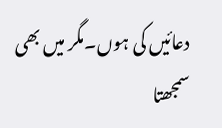دعائیں کی ہوں۔مگر میں بھی سمجھتا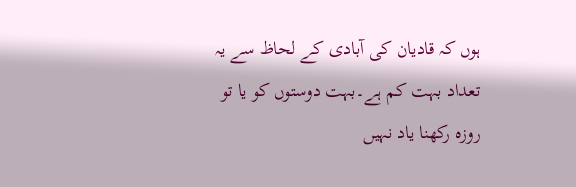ہوں کہ قادیان کی آبادی کے لحاظ سے یہ تعداد بہت کم ہے۔بہت دوستوں کو یا تو روزہ رکھنا یاد نہیں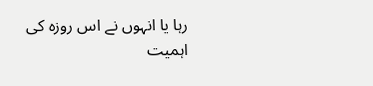رہا یا انہوں نے اس روزہ کی اہمیت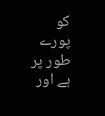کو پورے طور پر ہے اور